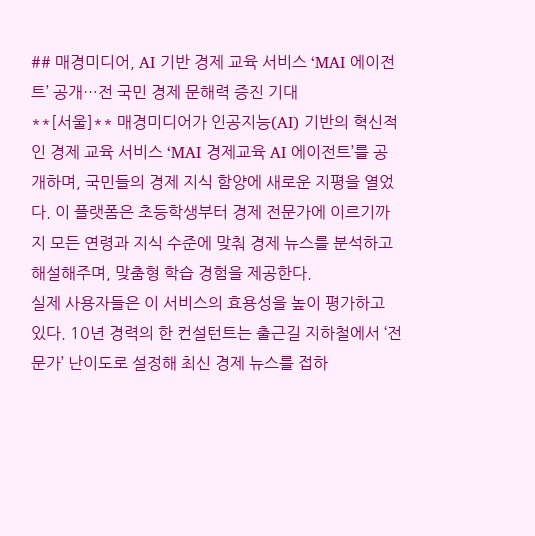## 매경미디어, AI 기반 경제 교육 서비스 ‘MAI 에이전트’ 공개…전 국민 경제 문해력 증진 기대
**[서울]** 매경미디어가 인공지능(AI) 기반의 혁신적인 경제 교육 서비스 ‘MAI 경제교육 AI 에이전트’를 공개하며, 국민들의 경제 지식 함양에 새로운 지평을 열었다. 이 플랫폼은 초등학생부터 경제 전문가에 이르기까지 모든 연령과 지식 수준에 맞춰 경제 뉴스를 분석하고 해설해주며, 맞춤형 학습 경험을 제공한다.
실제 사용자들은 이 서비스의 효용성을 높이 평가하고 있다. 10년 경력의 한 컨설턴트는 출근길 지하철에서 ‘전문가’ 난이도로 설정해 최신 경제 뉴스를 접하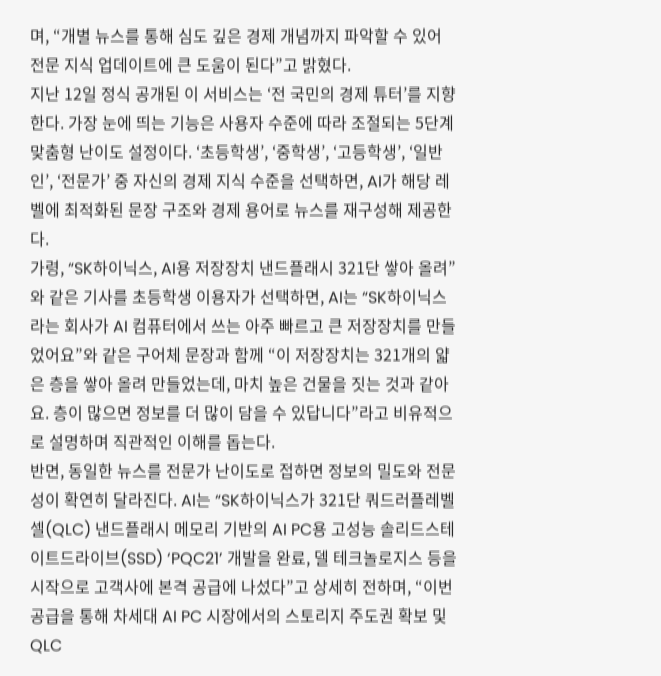며, “개별 뉴스를 통해 심도 깊은 경제 개념까지 파악할 수 있어 전문 지식 업데이트에 큰 도움이 된다”고 밝혔다.
지난 12일 정식 공개된 이 서비스는 ‘전 국민의 경제 튜터’를 지향한다. 가장 눈에 띄는 기능은 사용자 수준에 따라 조절되는 5단계 맞춤형 난이도 설정이다. ‘초등학생’, ‘중학생’, ‘고등학생’, ‘일반인’, ‘전문가’ 중 자신의 경제 지식 수준을 선택하면, AI가 해당 레벨에 최적화된 문장 구조와 경제 용어로 뉴스를 재구성해 제공한다.
가령, “SK하이닉스, AI용 저장장치 낸드플래시 321단 쌓아 올려”와 같은 기사를 초등학생 이용자가 선택하면, AI는 “SK하이닉스라는 회사가 AI 컴퓨터에서 쓰는 아주 빠르고 큰 저장장치를 만들었어요”와 같은 구어체 문장과 함께 “이 저장장치는 321개의 얇은 층을 쌓아 올려 만들었는데, 마치 높은 건물을 짓는 것과 같아요. 층이 많으면 정보를 더 많이 담을 수 있답니다”라고 비유적으로 설명하며 직관적인 이해를 돕는다.
반면, 동일한 뉴스를 전문가 난이도로 접하면 정보의 밀도와 전문성이 확연히 달라진다. AI는 “SK하이닉스가 321단 쿼드러플레벨셀(QLC) 낸드플래시 메모리 기반의 AI PC용 고성능 솔리드스테이트드라이브(SSD) ‘PQC21’ 개발을 완료, 델 테크놀로지스 등을 시작으로 고객사에 본격 공급에 나섰다”고 상세히 전하며, “이번 공급을 통해 차세대 AI PC 시장에서의 스토리지 주도권 확보 및 QLC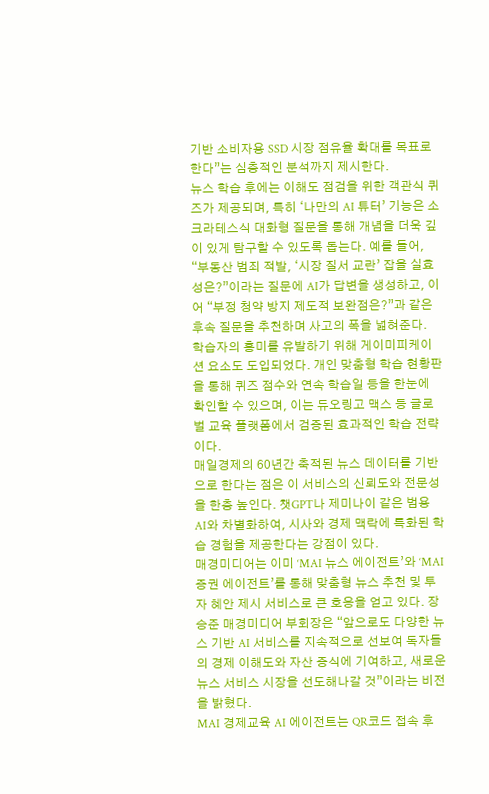기반 소비자용 SSD 시장 점유율 확대를 목표로 한다”는 심층적인 분석까지 제시한다.
뉴스 학습 후에는 이해도 점검을 위한 객관식 퀴즈가 제공되며, 특히 ‘나만의 AI 튜터’ 기능은 소크라테스식 대화형 질문을 통해 개념을 더욱 깊이 있게 탐구할 수 있도록 돕는다. 예를 들어, “부동산 범죄 적발, ‘시장 질서 교란’ 잡을 실효성은?”이라는 질문에 AI가 답변을 생성하고, 이어 “부정 청약 방지 제도적 보완점은?”과 같은 후속 질문을 추천하며 사고의 폭을 넓혀준다.
학습자의 흥미를 유발하기 위해 게이미피케이션 요소도 도입되었다. 개인 맞춤형 학습 현황판을 통해 퀴즈 점수와 연속 학습일 등을 한눈에 확인할 수 있으며, 이는 듀오링고 맥스 등 글로벌 교육 플랫폼에서 검증된 효과적인 학습 전략이다.
매일경제의 60년간 축적된 뉴스 데이터를 기반으로 한다는 점은 이 서비스의 신뢰도와 전문성을 한층 높인다. 챗GPT나 제미나이 같은 범용 AI와 차별화하여, 시사와 경제 맥락에 특화된 학습 경험을 제공한다는 강점이 있다.
매경미디어는 이미 ‘MAI 뉴스 에이전트’와 ‘MAI 증권 에이전트’를 통해 맞춤형 뉴스 추천 및 투자 혜안 제시 서비스로 큰 호응을 얻고 있다. 장승준 매경미디어 부회장은 “앞으로도 다양한 뉴스 기반 AI 서비스를 지속적으로 선보여 독자들의 경제 이해도와 자산 증식에 기여하고, 새로운 뉴스 서비스 시장을 선도해나갈 것”이라는 비전을 밝혔다.
MAI 경제교육 AI 에이전트는 QR코드 접속 후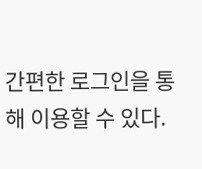간편한 로그인을 통해 이용할 수 있다.